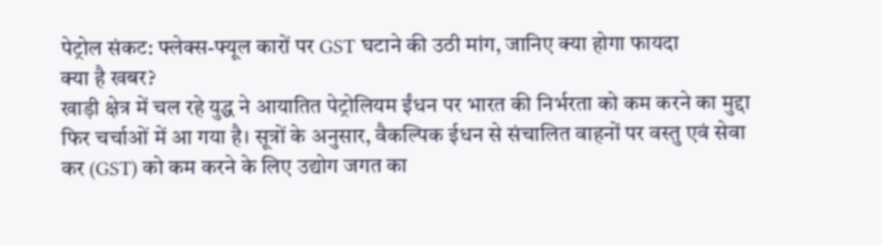पेट्रोल संकट: फ्लेक्स-फ्यूल कारों पर GST घटाने की उठी मांग, जानिए क्या होगा फायदा
क्या है खबर?
खाड़ी क्षेत्र में चल रहे युद्ध ने आयातित पेट्रोलियम ईंधन पर भारत की निर्भरता को कम करने का मुद्दा फिर चर्चाओं में आ गया है। सूत्रों के अनुसार, वैकल्पिक ईधन से संचालित वाहनों पर वस्तु एवं सेवा कर (GST) को कम करने के लिए उद्योग जगत का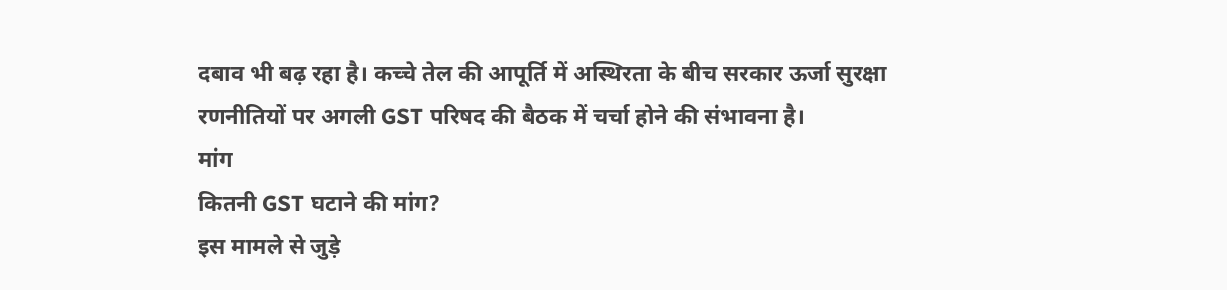दबाव भी बढ़ रहा है। कच्चे तेल की आपूर्ति में अस्थिरता के बीच सरकार ऊर्जा सुरक्षा रणनीतियों पर अगली GST परिषद की बैठक में चर्चा होने की संभावना है।
मांग
कितनी GST घटाने की मांग?
इस मामले से जुड़े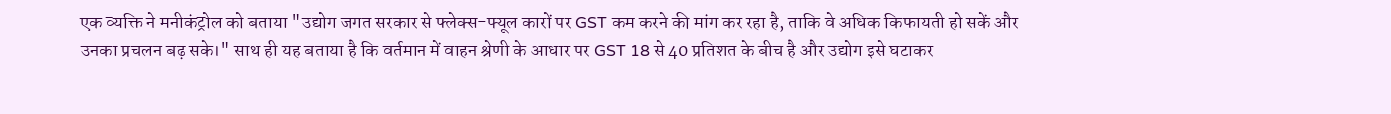एक व्यक्ति ने मनीकंट्रोल को बताया "उद्योग जगत सरकार से फ्लेक्स-फ्यूल कारों पर GST कम करने की मांग कर रहा है, ताकि वे अधिक किफायती हो सकें और उनका प्रचलन बढ़ सके।" साथ ही यह बताया है कि वर्तमान में वाहन श्रेणी के आधार पर GST 18 से 40 प्रतिशत के बीच है और उद्योग इसे घटाकर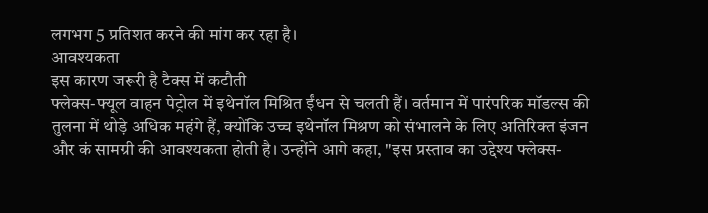लगभग 5 प्रतिशत करने की मांग कर रहा है।
आवश्यकता
इस कारण जरूरी है टैक्स में कटौती
फ्लेक्स-फ्यूल वाहन पेट्रोल में इथेनॉल मिश्रित ईंधन से चलती हैं। वर्तमान में पारंपरिक मॉडल्स की तुलना में थोड़े अधिक महंगे हैं, क्योंकि उच्च इथेनॉल मिश्रण को संभालने के लिए अतिरिक्त इंजन और कं सामग्री की आवश्यकता होती है। उन्होंने आगे कहा, "इस प्रस्ताव का उद्देश्य फ्लेक्स-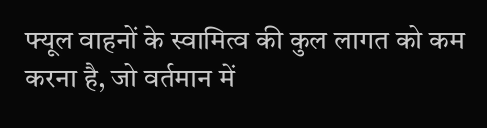फ्यूल वाहनों के स्वामित्व की कुल लागत को कम करना है, जो वर्तमान में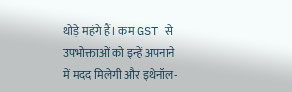थोड़े महंगे हैं। कम GST से उपभोक्ताओं को इन्हें अपनाने में मदद मिलेगी और इथेनॉल-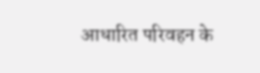आधारित परिवहन के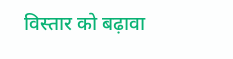विस्तार को बढ़ावा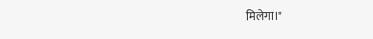मिलेगा।"